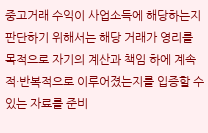중고거래 수익이 사업소득에 해당하는지 판단하기 위해서는 해당 거래가 영리를 목적으로 자기의 계산과 책임 하에 계속적·반복적으로 이루어졌는지를 입증할 수 있는 자료를 준비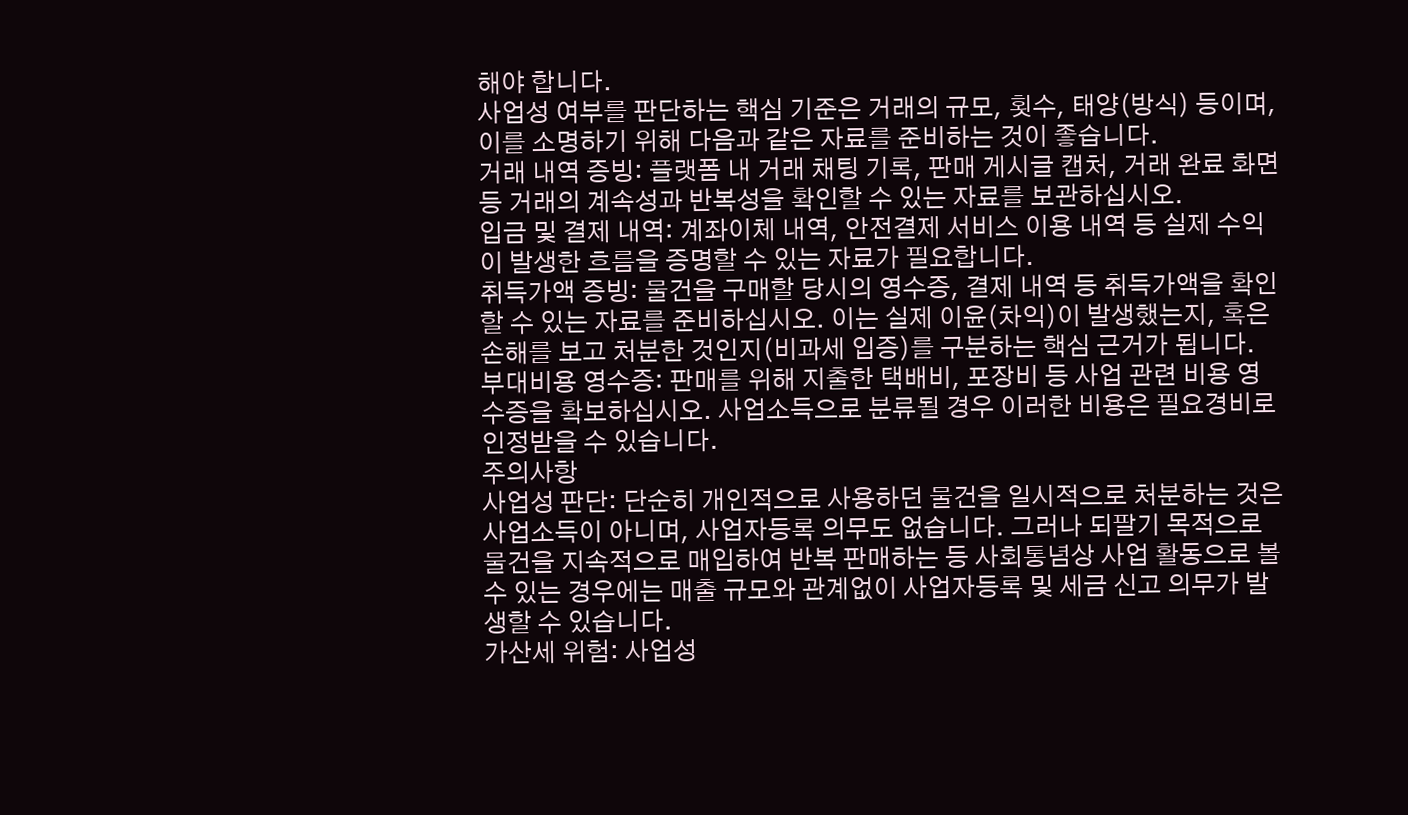해야 합니다.
사업성 여부를 판단하는 핵심 기준은 거래의 규모, 횟수, 태양(방식) 등이며, 이를 소명하기 위해 다음과 같은 자료를 준비하는 것이 좋습니다.
거래 내역 증빙: 플랫폼 내 거래 채팅 기록, 판매 게시글 캡처, 거래 완료 화면 등 거래의 계속성과 반복성을 확인할 수 있는 자료를 보관하십시오.
입금 및 결제 내역: 계좌이체 내역, 안전결제 서비스 이용 내역 등 실제 수익이 발생한 흐름을 증명할 수 있는 자료가 필요합니다.
취득가액 증빙: 물건을 구매할 당시의 영수증, 결제 내역 등 취득가액을 확인할 수 있는 자료를 준비하십시오. 이는 실제 이윤(차익)이 발생했는지, 혹은 손해를 보고 처분한 것인지(비과세 입증)를 구분하는 핵심 근거가 됩니다.
부대비용 영수증: 판매를 위해 지출한 택배비, 포장비 등 사업 관련 비용 영수증을 확보하십시오. 사업소득으로 분류될 경우 이러한 비용은 필요경비로 인정받을 수 있습니다.
주의사항
사업성 판단: 단순히 개인적으로 사용하던 물건을 일시적으로 처분하는 것은 사업소득이 아니며, 사업자등록 의무도 없습니다. 그러나 되팔기 목적으로 물건을 지속적으로 매입하여 반복 판매하는 등 사회통념상 사업 활동으로 볼 수 있는 경우에는 매출 규모와 관계없이 사업자등록 및 세금 신고 의무가 발생할 수 있습니다.
가산세 위험: 사업성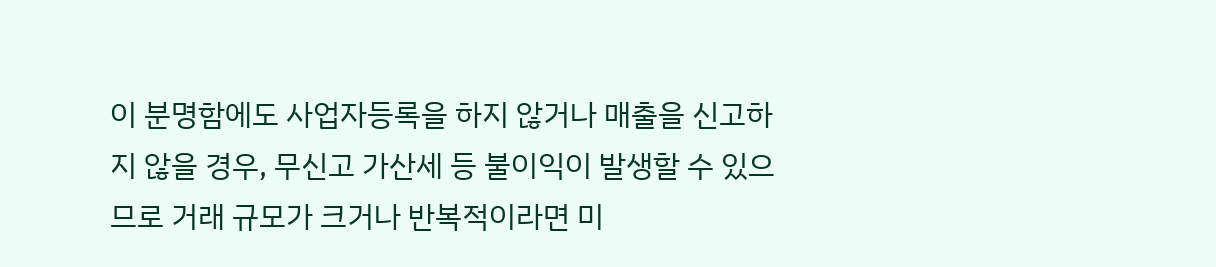이 분명함에도 사업자등록을 하지 않거나 매출을 신고하지 않을 경우, 무신고 가산세 등 불이익이 발생할 수 있으므로 거래 규모가 크거나 반복적이라면 미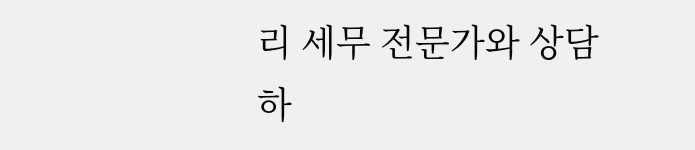리 세무 전문가와 상담하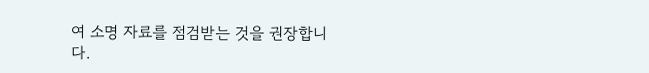여 소명 자료를 점검받는 것을 권장합니다.